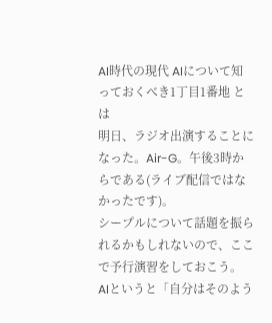AI時代の現代 AIについて知っておくべき1丁目1番地 とは
明日、ラジオ出演することになった。Air-G。午後3時からである(ライブ配信ではなかったです)。
シープルについて話題を振られるかもしれないので、ここで予行演習をしておこう。
AIというと「自分はそのよう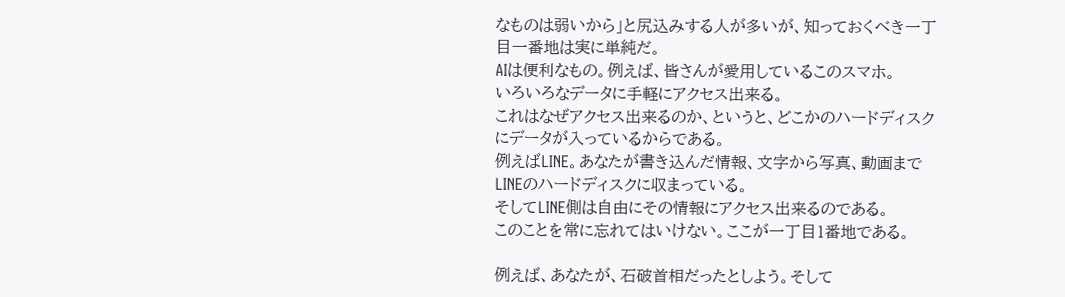なものは弱いから」と尻込みする人が多いが、知っておくべき一丁目一番地は実に単純だ。
AIは便利なもの。例えば、皆さんが愛用しているこのスマホ。
いろいろなデータに手軽にアクセス出来る。
これはなぜアクセス出来るのか、というと、どこかのハードディスクにデータが入っているからである。
例えばLINE。あなたが書き込んだ情報、文字から写真、動画までLINEのハードディスクに収まっている。
そしてLINE側は自由にその情報にアクセス出来るのである。
このことを常に忘れてはいけない。ここが一丁目1番地である。

例えば、あなたが、石破首相だったとしよう。そして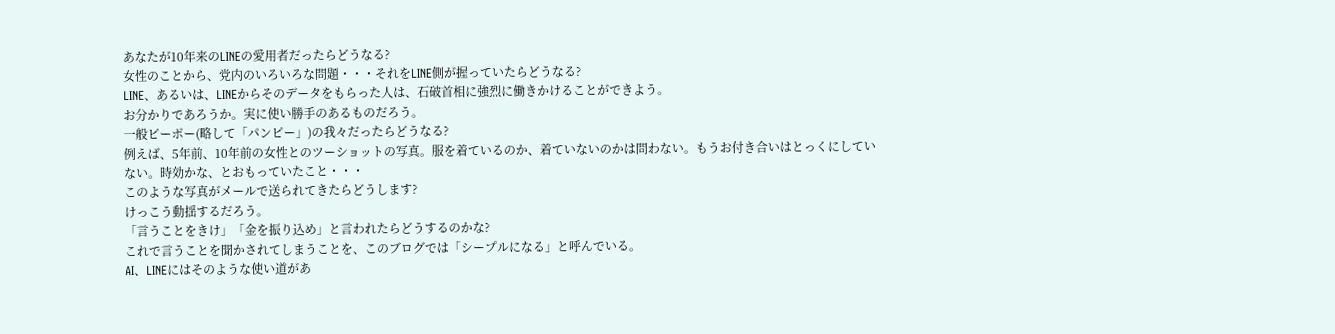あなたが10年来のLINEの愛用者だったらどうなる?
女性のことから、党内のいろいろな問題・・・それをLINE側が握っていたらどうなる?
LINE、あるいは、LINEからそのデータをもらった人は、石破首相に強烈に働きかけることができよう。
お分かりであろうか。実に使い勝手のあるものだろう。
一般ピーポー(略して「パンピー」)の我々だったらどうなる?
例えば、5年前、10年前の女性とのツーショットの写真。服を着ているのか、着ていないのかは問わない。もうお付き合いはとっくにしていない。時効かな、とおもっていたこと・・・
このような写真がメールで送られてきたらどうします?
けっこう動揺するだろう。
「言うことをきけ」「金を振り込め」と言われたらどうするのかな?
これで言うことを聞かされてしまうことを、このブログでは「シープルになる」と呼んでいる。
AI、LINEにはそのような使い道があ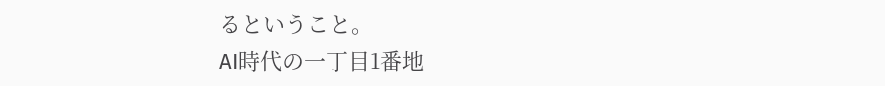るということ。
AI時代の一丁目1番地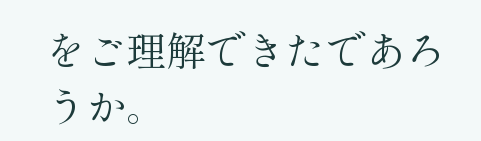をご理解できたであろうか。